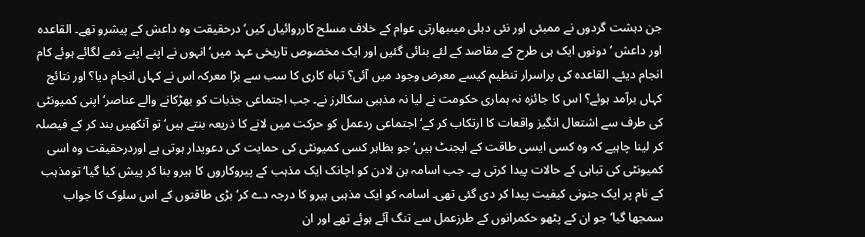جن دہشت گردوں نے ممبئی اور نئی دہلی میںبھارتی عوام کے خلاف مسلح کارروائیاں کیں‘ درحقیقت وہ داعش کے پیشرو تھے۔ القاعدہ اور داعش ‘ دونوں ایک ہی طرح کے مقاصد کے لئے بنائی گئیں اور ایک مخصوص تاریخی عہد میں‘انہوں نے اپنے اپنے ذمے لگائے ہوئے کام انجام دیئے۔ القاعدہ کی پراسرار تنظیم کیسے معرض وجود میں آئی؟ تباہ کاری کا سب سے بڑا معرکہ اس نے کہاں انجام دیا؟ اور نتائج کہاں برآمد ہوئے؟ اس کا جائزہ نہ ہماری حکومت نے لیا نہ مذہبی سکالرز نے۔ جب اجتماعی جذبات کو بھڑکانے والے عناصر‘ اپنی کمیونٹی کی طرف سے اشتعال انگیز واقعات کا ارتکاب کر کے‘ اجتماعی ردعمل کو حرکت میں لانے کا ذریعہ بنتے ہیں‘ تو آنکھیں بند کر کے فیصلہ کر لینا چاہیے کہ وہ کسی ایسی طاقت کے ایجنٹ ہیں‘ جو بظاہر کسی کمیونٹی کی حمایت کی دعویدار ہوتی ہے اوردرحقیقت وہ اسی کمیونٹی کی تباہی کے حالات پیدا کرتی ہے۔ جب اسامہ بن لادن کو اچانک ایک مذہب کے پیروکاروں کا ہیرو بنا کر پیش کیا گیا‘ تومذہب کے نام پر ایک جنونی کیفیت پیدا کر دی گئی تھی۔ اسامہ کو ایک مذہبی ہیرو کا درجہ دے کر‘ بڑی طاقتوں کے اس سلوک کا جواب سمجھا گیا‘ جو ان کے پٹھو حکمرانوں کے طرزعمل سے تنگ آئے ہوئے تھے اور ان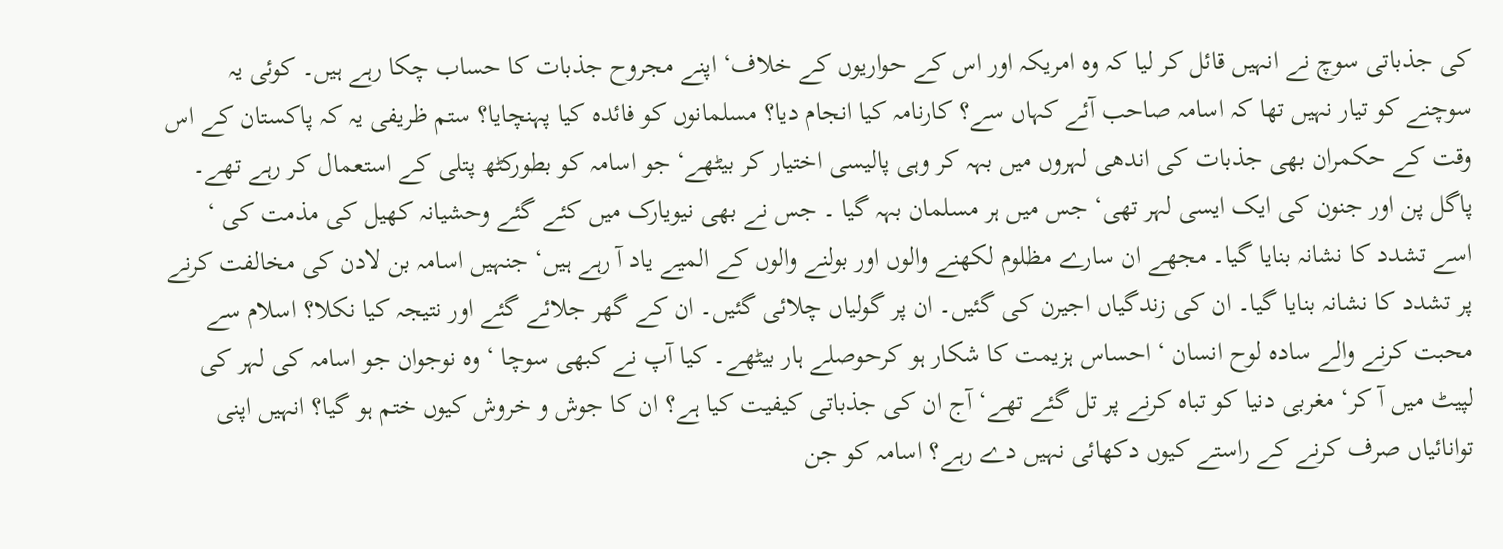کی جذباتی سوچ نے انہیں قائل کر لیا کہ وہ امریکہ اور اس کے حواریوں کے خلاف‘ اپنے مجروح جذبات کا حساب چکا رہے ہیں۔ کوئی یہ سوچنے کو تیار نہیں تھا کہ اسامہ صاحب آئے کہاں سے؟ کارنامہ کیا انجام دیا؟ مسلمانوں کو فائدہ کیا پہنچایا؟ ستم ظریفی یہ کہ پاکستان کے اس وقت کے حکمران بھی جذبات کی اندھی لہروں میں بہہ کر وہی پالیسی اختیار کر بیٹھے‘ جو اسامہ کو بطورکٹھ پتلی کے استعمال کر رہے تھے۔
پاگل پن اور جنون کی ایک ایسی لہر تھی‘ جس میں ہر مسلمان بہہ گیا ۔ جس نے بھی نیویارک میں کئے گئے وحشیانہ کھیل کی مذمت کی ‘ اسے تشدد کا نشانہ بنایا گیا۔ مجھے ان سارے مظلوم لکھنے والوں اور بولنے والوں کے المیے یاد آ رہے ہیں‘ جنہیں اسامہ بن لادن کی مخالفت کرنے پر تشدد کا نشانہ بنایا گیا۔ ان کی زندگیاں اجیرن کی گئیں۔ ان پر گولیاں چلائی گئیں۔ ان کے گھر جلائے گئے اور نتیجہ کیا نکلا؟ اسلام سے محبت کرنے والے سادہ لوح انسان ‘ احساس ہزیمت کا شکار ہو کرحوصلے ہار بیٹھے۔ کیا آپ نے کبھی سوچا ‘ وہ نوجوان جو اسامہ کی لہر کی لپیٹ میں آ کر‘ مغربی دنیا کو تباہ کرنے پر تل گئے تھے‘ آج ان کی جذباتی کیفیت کیا ہے؟ ان کا جوش و خروش کیوں ختم ہو گیا؟ انہیں اپنی توانائیاں صرف کرنے کے راستے کیوں دکھائی نہیں دے رہے؟ اسامہ کو جن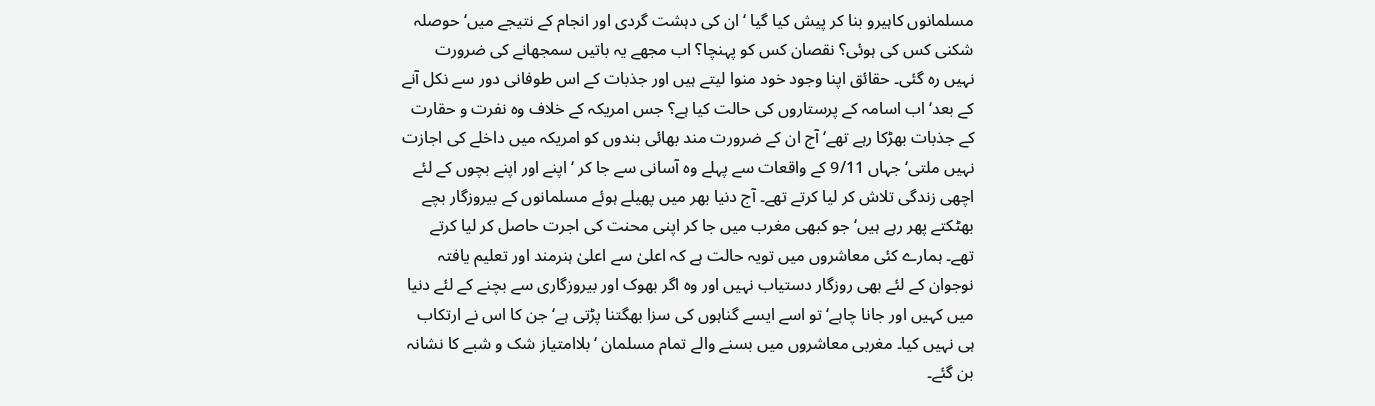مسلمانوں کاہیرو بنا کر پیش کیا گیا ‘ ان کی دہشت گردی اور انجام کے نتیجے میں‘ حوصلہ شکنی کس کی ہوئی؟ نقصان کس کو پہنچا؟ اب مجھے یہ باتیں سمجھانے کی ضرورت نہیں رہ گئی۔ حقائق اپنا وجود خود منوا لیتے ہیں اور جذبات کے اس طوفانی دور سے نکل آنے کے بعد‘ اب اسامہ کے پرستاروں کی حالت کیا ہے؟ جس امریکہ کے خلاف وہ نفرت و حقارت کے جذبات بھڑکا رہے تھے‘ آج ان کے ضرورت مند بھائی بندوں کو امریکہ میں داخلے کی اجازت نہیں ملتی‘ جہاں 9/11 کے واقعات سے پہلے وہ آسانی سے جا کر ‘ اپنے اور اپنے بچوں کے لئے اچھی زندگی تلاش کر لیا کرتے تھے۔ آج دنیا بھر میں پھیلے ہوئے مسلمانوں کے بیروزگار بچے بھٹکتے پھر رہے ہیں‘ جو کبھی مغرب میں جا کر اپنی محنت کی اجرت حاصل کر لیا کرتے تھے۔ ہمارے کئی معاشروں میں تویہ حالت ہے کہ اعلیٰ سے اعلیٰ ہنرمند اور تعلیم یافتہ نوجوان کے لئے بھی روزگار دستیاب نہیں اور وہ اگر بھوک اور بیروزگاری سے بچنے کے لئے دنیا میں کہیں اور جانا چاہے‘ تو اسے ایسے گناہوں کی سزا بھگتنا پڑتی ہے‘ جن کا اس نے ارتکاب ہی نہیں کیا۔ مغربی معاشروں میں بسنے والے تمام مسلمان ‘بلاامتیاز شک و شبے کا نشانہ بن گئے۔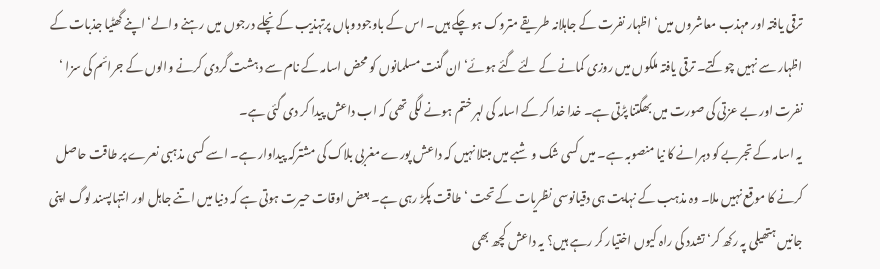ترقی یافتہ اور مہذب معاشروں میں‘ اظہار نفرت کے جاہلانہ طریقے متروک ہو چکے ہیں۔ اس کے باوجود وہاں پرتہذیب کے نچلے درجوں میں رہنے والے‘ اپنے گھٹیا جذبات کے اظہار سے نہیں چوکتے۔ ترقی یافتہ ملکوں میں روزی کمانے کے لئے گئے ہوئے‘ ان گنت مسلمانوں کو محض اسامہ کے نام سے دہشت گردی کرنے والوں کے جرائم کی سزا ‘ نفرت اور بے عزتی کی صورت میں بھگتنا پڑتی ہے۔ خدا خدا کر کے اسامہ کی لہر ختم ہونے لگی تھی کہ اب داعش پیدا کر دی گئی ہے۔
یہ اسامہ کے تجربے کو دہرانے کا نیا منصوبہ ہے۔ میں کسی شک و شبے میں مبتلا نہیں کہ داعش پورے مغربی بلاک کی مشترکہ پیداوار ہے۔ اسے کسی مذہبی نعرے پر طاقت حاصل کرنے کا موقع نہیں ملا۔ وہ مذہب کے نہایت ہی دقیانوسی نظریات کے تحت ‘طاقت پکڑ رہی ہے۔ بعض اوقات حیرت ہوتی ہے کہ دنیا میں اتنے جاہل اور انتہاپسند لوگ اپنی جانیں ہتھیلی پہ رکھ کر‘ تشدد کی راہ کیوں اختیار کر رہے ہیں؟ یہ داعش کچھ بھی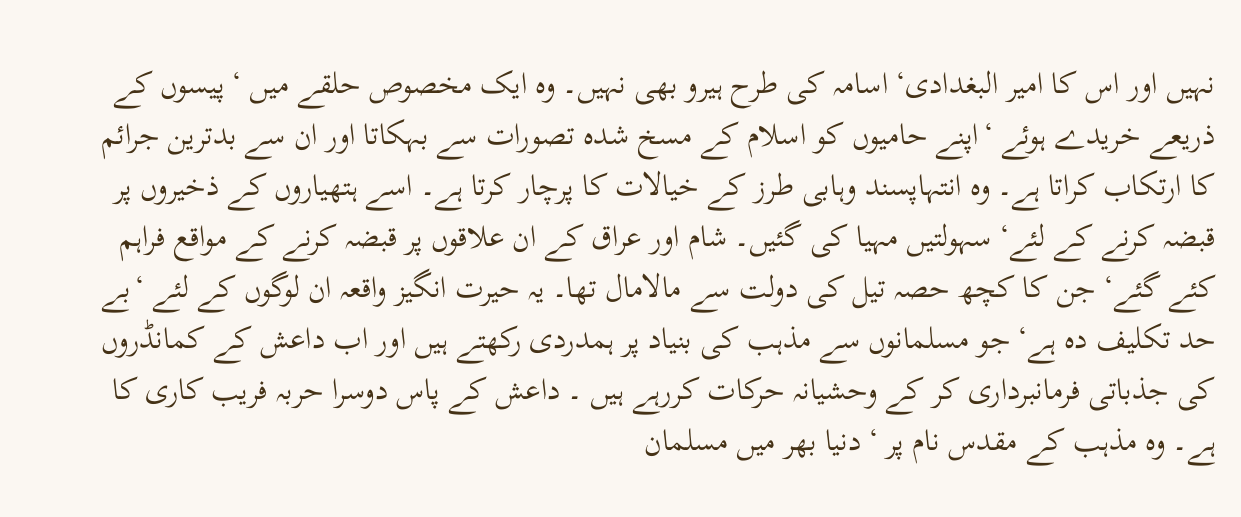نہیں اور اس کا امیر البغدادی‘ اسامہ کی طرح ہیرو بھی نہیں۔ وہ ایک مخصوص حلقے میں ‘ پیسوں کے ذریعے خریدے ہوئے ‘اپنے حامیوں کو اسلام کے مسخ شدہ تصورات سے بہکاتا اور ان سے بدترین جرائم کا ارتکاب کراتا ہے۔ وہ انتہاپسند وہابی طرز کے خیالات کا پرچار کرتا ہے۔ اسے ہتھیاروں کے ذخیروں پر قبضہ کرنے کے لئے‘ سہولتیں مہیا کی گئیں۔ شام اور عراق کے ان علاقوں پر قبضہ کرنے کے مواقع فراہم کئے گئے‘ جن کا کچھ حصہ تیل کی دولت سے مالامال تھا۔ یہ حیرت انگیز واقعہ ان لوگوں کے لئے ‘بے حد تکلیف دہ ہے‘ جو مسلمانوں سے مذہب کی بنیاد پر ہمدردی رکھتے ہیں اور اب داعش کے کمانڈروں کی جذباتی فرمانبرداری کر کے وحشیانہ حرکات کررہے ہیں ۔ داعش کے پاس دوسرا حربہ فریب کاری کا ہے۔ وہ مذہب کے مقدس نام پر ‘ دنیا بھر میں مسلمان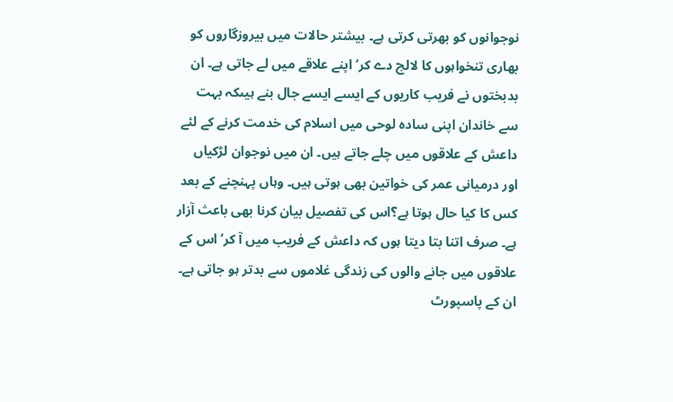نوجوانوں کو بھرتی کرتی ہے۔ بیشتر حالات میں بیروزگاروں کو بھاری تنخواہوں کا لالچ دے کر‘ اپنے علاقے میں لے جاتی ہے۔ ان بدبختوں نے فریب کاریوں کے ایسے ایسے جال بنے ہیںکہ بہت سے خاندان اپنی سادہ لوحی میں اسلام کی خدمت کرنے کے لئے داعش کے علاقوں میں چلے جاتے ہیں۔ ان میں نوجوان لڑکیاں اور درمیانی عمر کی خواتین بھی ہوتی ہیں۔ وہاں پہنچنے کے بعد کس کا کیا حال ہوتا ہے؟اس کی تفصیل بیان کرنا بھی باعث آزار ہے۔ صرف اتنا بتا دیتا ہوں کہ داعش کے فریب میں آ کر‘ اس کے علاقوں میں جانے والوں کی زندگی غلاموں سے بدتر ہو جاتی ہے۔ ان کے پاسپورٹ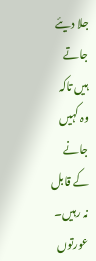جلا دیئے جاتے ہیں تاکہ وہ کہیں جانے کے قابل نہ رہیں۔ عورتوں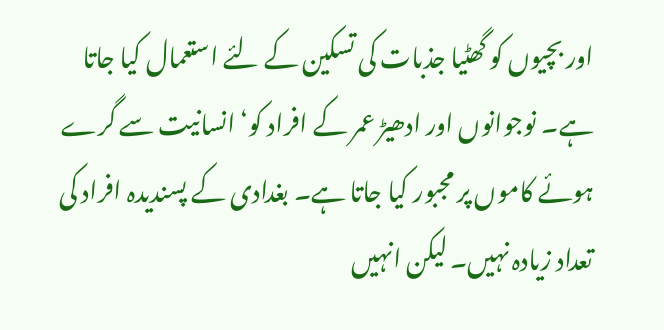اور بچیوں کو گھٹیا جذبات کی تسکین کے لئے استعمال کیا جاتا ہے۔ نوجوانوں اور ادھیڑ عمر کے افراد کو‘ انسانیت سے گرے ہوئے کاموں پر مجبور کیا جاتا ہے۔ بغدادی کے پسندیدہ افراد کی تعداد زیادہ نہیں۔ لیکن انہیں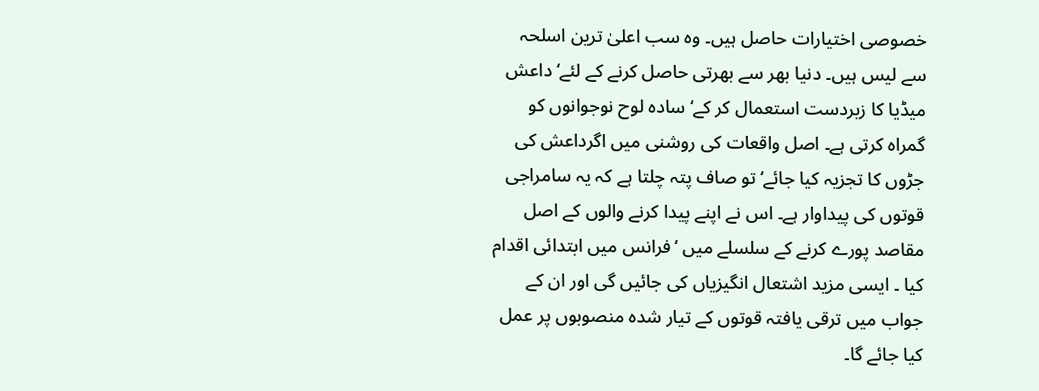خصوصی اختیارات حاصل ہیں۔ وہ سب اعلیٰ ترین اسلحہ سے لیس ہیں۔ دنیا بھر سے بھرتی حاصل کرنے کے لئے‘ داعش میڈیا کا زبردست استعمال کر کے‘ سادہ لوح نوجوانوں کو گمراہ کرتی ہے۔ اصل واقعات کی روشنی میں اگرداعش کی جڑوں کا تجزیہ کیا جائے‘ تو صاف پتہ چلتا ہے کہ یہ سامراجی قوتوں کی پیداوار ہے۔ اس نے اپنے پیدا کرنے والوں کے اصل مقاصد پورے کرنے کے سلسلے میں ‘فرانس میں ابتدائی اقدام کیا ۔ ایسی مزید اشتعال انگیزیاں کی جائیں گی اور ان کے جواب میں ترقی یافتہ قوتوں کے تیار شدہ منصوبوں پر عمل کیا جائے گا۔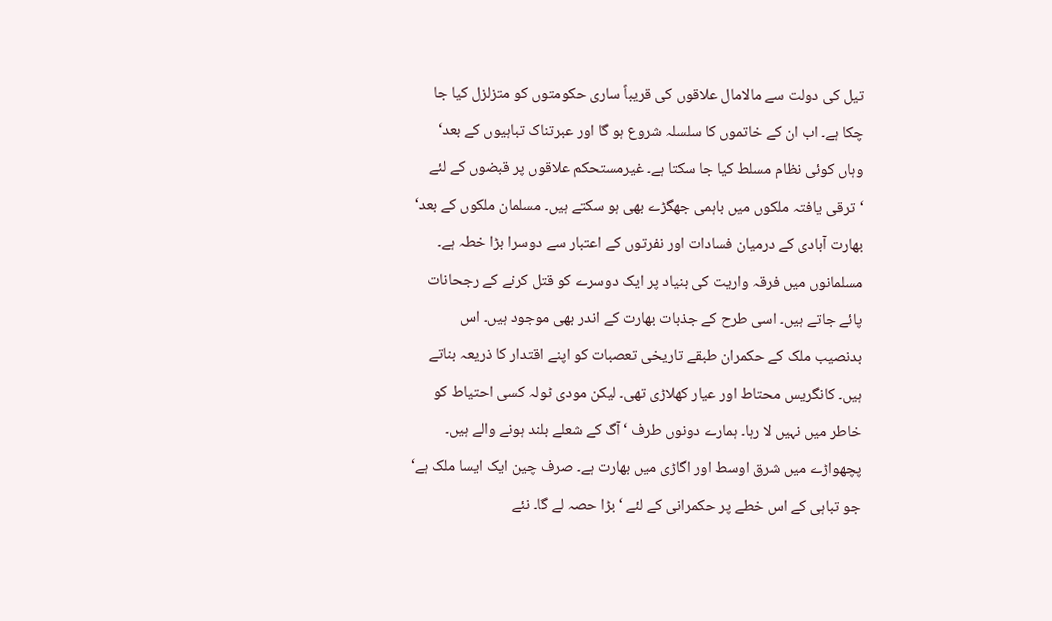تیل کی دولت سے مالامال علاقوں کی قریباً ساری حکومتوں کو متزلزل کیا جا چکا ہے۔ اب ان کے خاتموں کا سلسلہ شروع ہو گا اور عبرتناک تباہیوں کے بعد‘ وہاں کوئی نظام مسلط کیا جا سکتا ہے۔ غیرمستحکم علاقوں پر قبضوں کے لئے ‘ترقی یافتہ ملکوں میں باہمی جھگڑے بھی ہو سکتے ہیں۔ مسلمان ملکوں کے بعد‘ بھارت آبادی کے درمیان فسادات اور نفرتوں کے اعتبار سے دوسرا بڑا خطہ ہے۔ مسلمانوں میں فرقہ واریت کی بنیاد پر ایک دوسرے کو قتل کرنے کے رجحانات پائے جاتے ہیں۔ اسی طرح کے جذبات بھارت کے اندر بھی موجود ہیں۔ اس بدنصیب ملک کے حکمران طبقے تاریخی تعصبات کو اپنے اقتدار کا ذریعہ بناتے ہیں۔ کانگریس محتاط اور عیار کھلاڑی تھی۔ لیکن مودی ٹولہ کسی احتیاط کو خاطر میں نہیں لا رہا۔ ہمارے دونوں طرف ‘آگ کے شعلے بلند ہونے والے ہیں۔ پچھواڑے میں شرق اوسط اور اگاڑی میں بھارت ہے۔ صرف چین ایک ایسا ملک ہے‘ جو تباہی کے اس خطے پر حکمرانی کے لئے ‘بڑا حصہ لے گا۔ نئے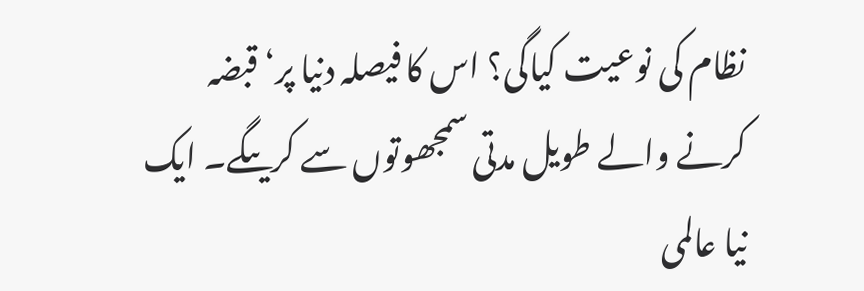نظام کی نوعیت کیاگی؟ اس کا فیصلہ دنیا پر‘ قبضہ کرنے والے طویل مدتی سمجھوتوں سے کریںگے۔ ایک نیا عالمی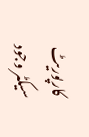کارپوریٹ سیکٹر وجود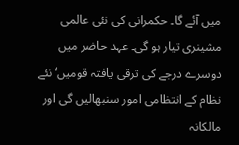میں آئے گا۔ حکمرانی کی نئی عالمی مشینری تیار ہو گی۔ عہد حاضر میں دوسرے درجے کی ترقی یافتہ قومیں‘ نئے نظام کے انتظامی امور سنبھالیں گی اور مالکانہ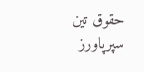حقوق تین سپرپاورز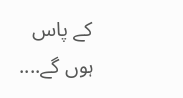کے پاس ہوں گے....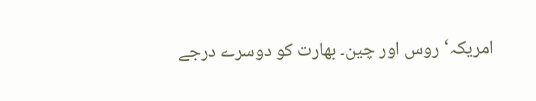امریکہ‘ روس اور چین۔ بھارت کو دوسرے درجے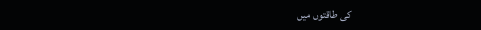کی طاقتوں میں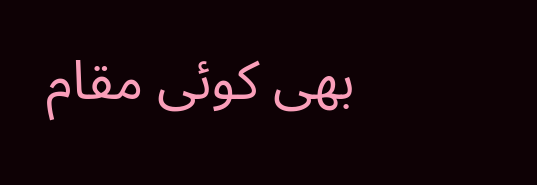بھی کوئی مقام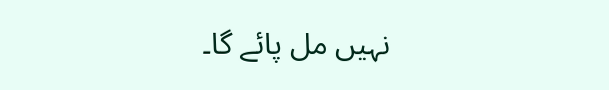نہیں مل پائے گا۔